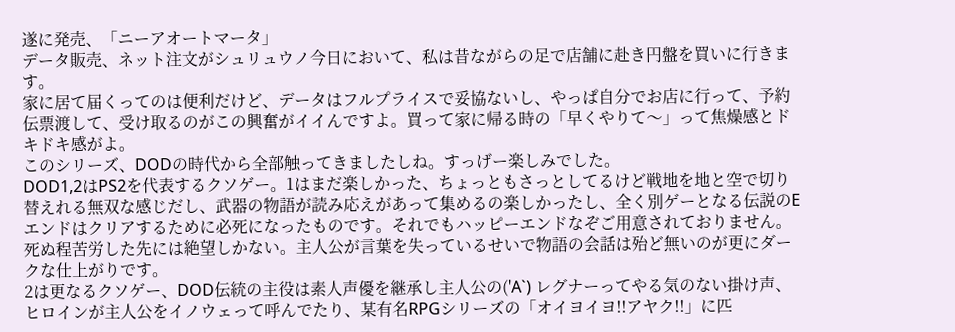遂に発売、「ニーアオートマータ」
データ販売、ネット注文がシュリュウノ今日において、私は昔ながらの足で店舗に赴き円盤を買いに行きます。
家に居て届くってのは便利だけど、データはフルプライスで妥協ないし、やっぱ自分でお店に行って、予約伝票渡して、受け取るのがこの興奮がイイんですよ。買って家に帰る時の「早くやりて〜」って焦燥感とドキドキ感がよ。
このシリーズ、DODの時代から全部触ってきましたしね。すっげー楽しみでした。
DOD1,2はPS2を代表するクソゲー。1はまだ楽しかった、ちょっともさっとしてるけど戦地を地と空で切り替えれる無双な感じだし、武器の物語が読み応えがあって集めるの楽しかったし、全く別ゲーとなる伝説のEエンドはクリアするために必死になったものです。それでもハッピーエンドなぞご用意されておりません。死ぬ程苦労した先には絶望しかない。主人公が言葉を失っているせいで物語の会話は殆ど無いのが更にダークな仕上がりです。
2は更なるクソゲー、DOD伝統の主役は素人声優を継承し主人公の('A`) レグナーってやる気のない掛け声、ヒロインが主人公をイノウェって呼んでたり、某有名RPGシリーズの「オイヨイヨ!!アヤク!!」に匹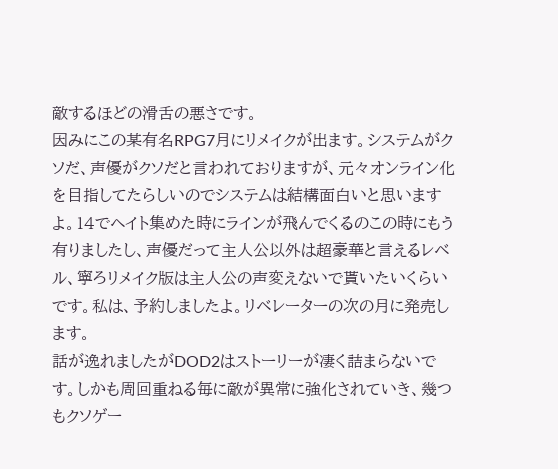敵するほどの滑舌の悪さです。
因みにこの某有名RPG7月にリメイクが出ます。システムがクソだ、声優がクソだと言われておりますが、元々オンライン化を目指してたらしいのでシステムは結構面白いと思いますよ。14でヘイト集めた時にラインが飛んでくるのこの時にもう有りましたし、声優だって主人公以外は超豪華と言えるレベル、寧ろリメイク版は主人公の声変えないで貰いたいくらいです。私は、予約しましたよ。リベレーターの次の月に発売します。
話が逸れましたがDOD2はストーリーが凄く詰まらないです。しかも周回重ねる毎に敵が異常に強化されていき、幾つもクソゲー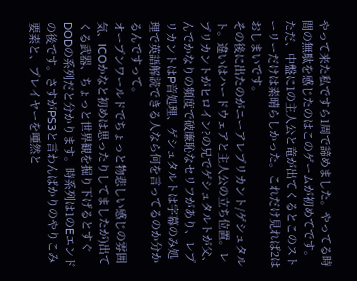やって来た私ですら1周で諦めました。やってる時間の無駄を感じたのはこのゲームが初めてです。
ただ、中盤に1の主人公と竜が出てくるとこのストーリーだけは素晴らしかった。これだけ見れば2はおしまいです。
その後に出たのがニーアレプリカント/ゲシュタルト。違いはハードウェアと主人公の立ち位置。レプリカントがヒロイン?の兄でゲシュタルトが父、んでかなりの頻度で破廉恥なセリフがあり、レプリカントはP音処理、ゲシュタルトは字幕のみ処理で英語解読できる人なら何を言ってるのか分かるんですって。
オープンワールドでちょっと物悲しい感じの雰囲気、ICOかなと初めは思ったりしてましたが)出てくる武器、ちょっと世界観を掘り下げるとすぐDODの系列だと分かります。時系列は1のEエンドの後です。さすがPS3と言わんばかりのやりこみ要素と、プレイヤーを唖然と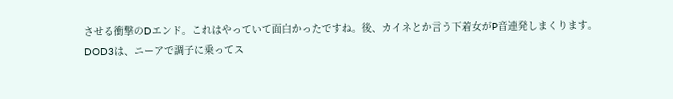させる衝撃のDエンド。これはやっていて面白かったですね。後、カイネとか言う下着女がP音連発しまくります。
DOD3は、ニーアで調子に乗ってス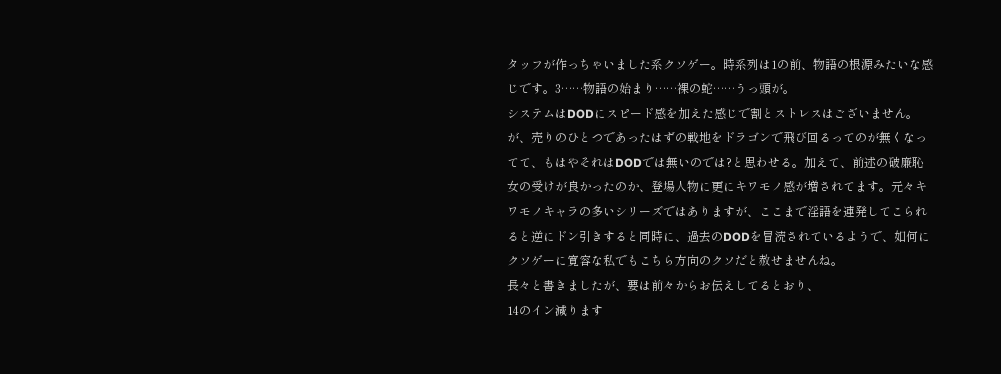タッフが作っちゃいました系クソゲー。時系列は1の前、物語の根源みたいな感じです。3……物語の始まり……裸の蛇……うっ頭が。
システムはDODにスピード感を加えた感じで割とストレスはございません。が、売りのひとつであったはずの戦地をドラゴンで飛び回るってのが無くなってて、もはやそれはDODでは無いのでは?と思わせる。加えて、前述の破廉恥女の受けが良かったのか、登場人物に更にキワモノ感が増されてます。元々キワモノキャラの多いシリーズではありますが、ここまで淫語を連発してこられると逆にドン引きすると同時に、過去のDODを冒涜されているようで、如何にクソゲーに寛容な私でもこちら方向のクソだと赦せませんね。
長々と書きましたが、要は前々からお伝えしてるとおり、
14のイン減ります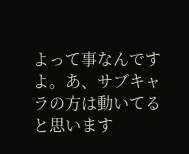よって事なんですよ。あ、サブキャラの方は動いてると思います